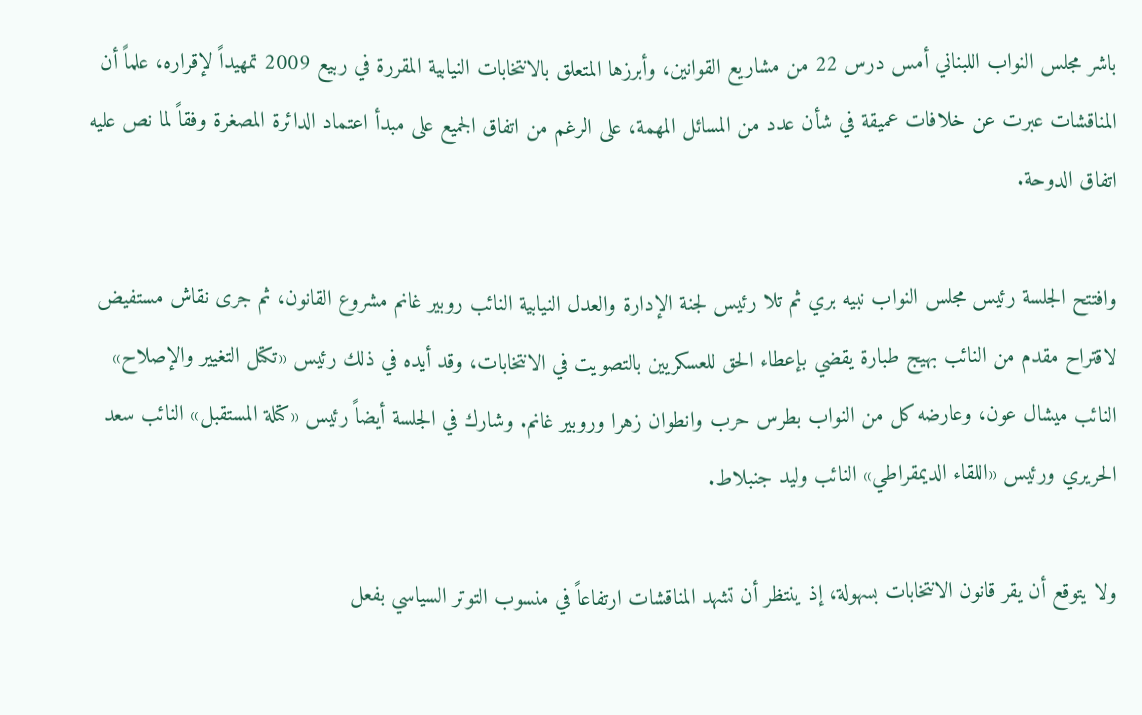باشر مجلس النواب اللبناني أمس درس 22 من مشاريع القوانين، وأبرزها المتعلق بالانتخابات النيابية المقررة في ربيع 2009 تمهيداً لإقراره، علماً أن المناقشات عبرت عن خلافات عميقة في شأن عدد من المسائل المهمة، على الرغم من اتفاق الجميع على مبدأ اعتماد الدائرة المصغرة وفقاً لما نص عليه اتفاق الدوحة.

وافتتح الجلسة رئيس مجلس النواب نبيه بري ثم تلا رئيس لجنة الإدارة والعدل النيابية النائب روبير غانم مشروع القانون، ثم جرى نقاش مستفيض لاقتراح مقدم من النائب بهيج طبارة يقضي بإعطاء الحق للعسكريين بالتصويت في الانتخابات، وقد أيده في ذلك رئيس «تكتل التغيير والإصلاح» النائب ميشال عون، وعارضه كل من النواب بطرس حرب وانطوان زهرا وروبير غانم. وشارك في الجلسة أيضاً رئيس «كتلة المستقبل» النائب سعد الحريري ورئيس «اللقاء الديمقراطي» النائب وليد جنبلاط.

ولا يتوقع أن يقر قانون الانتخابات بسهولة، إذ ينتظر أن تشهد المناقشات ارتفاعاً في منسوب التوتر السياسي بفعل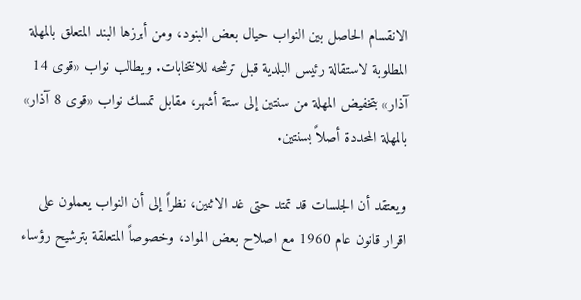الانقسام الحاصل بين النواب حيال بعض البنود، ومن أبرزها البند المتعلق بالمهلة المطلوبة لاستقالة رئيس البلدية قبل ترشحه للانتخابات. ويطالب نواب «قوى 14 آذار» بتخفيض المهلة من سنتين إلى ستة أشهر، مقابل تمسك نواب «قوى 8 آذار» بالمهلة المحددة أصلاً بسنتين.

ويعتقد أن الجلسات قد تمتد حتى غد الاثنين، نظراً إلى أن النواب يعملون على اقرار قانون عام 1960 مع اصلاح بعض المواد، وخصوصاً المتعلقة بترشيح رؤساء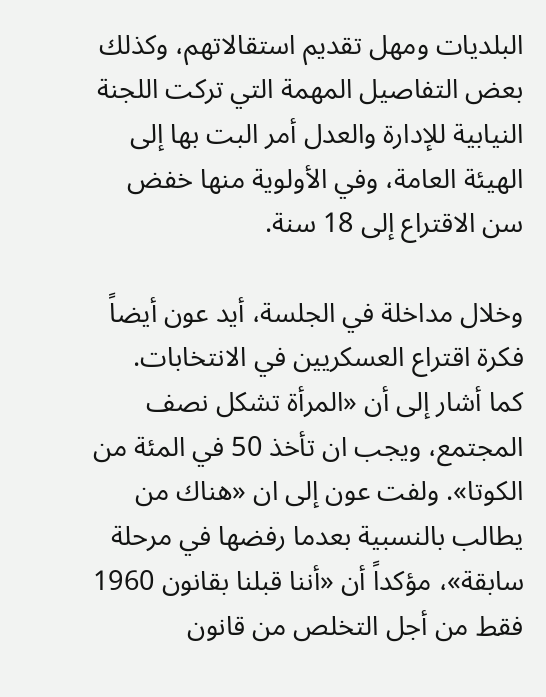البلديات ومهل تقديم استقالاتهم، وكذلك بعض التفاصيل المهمة التي تركت اللجنة النيابية للإدارة والعدل أمر البت بها إلى الهيئة العامة، وفي الأولوية منها خفض سن الاقتراع إلى 18 سنة.

وخلال مداخلة في الجلسة، أيد عون أيضاً فكرة اقتراع العسكريين في الانتخابات. كما أشار إلى أن «المرأة تشكل نصف المجتمع، ويجب ان تأخذ 50 في المئة من الكوتا». ولفت عون إلى ان «هناك من يطالب بالنسبية بعدما رفضها في مرحلة سابقة»، مؤكداً أن «أننا قبلنا بقانون 1960 فقط من أجل التخلص من قانون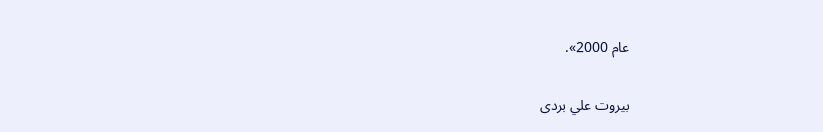عام 2000».

بيروت علي بردى